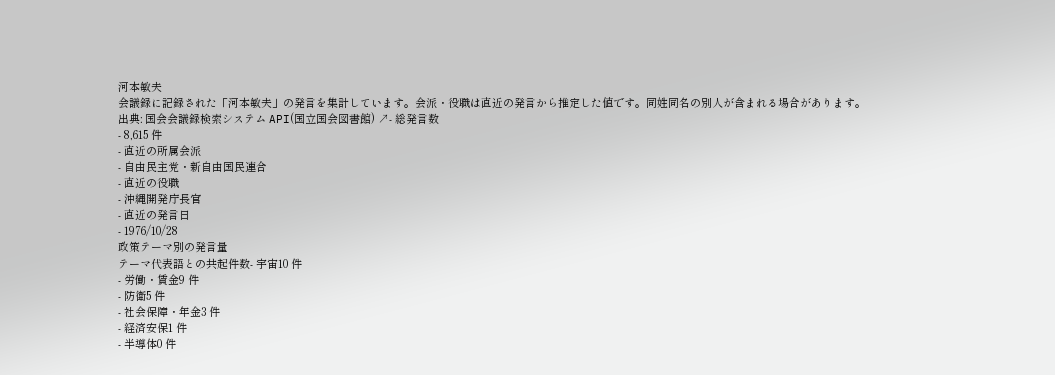河本敏夫
会議録に記録された「河本敏夫」の発言を集計しています。会派・役職は直近の発言から推定した値です。同姓同名の別人が含まれる場合があります。
出典: 国会会議録検索システム API(国立国会図書館) ↗- 総発言数
- 8,615 件
- 直近の所属会派
- 自由民主党・新自由国民連合
- 直近の役職
- 沖縄開発庁長官
- 直近の発言日
- 1976/10/28
政策テーマ別の発言量
テーマ代表語との共起件数- 宇宙10 件
- 労働・賃金9 件
- 防衛5 件
- 社会保障・年金3 件
- 経済安保1 件
- 半導体0 件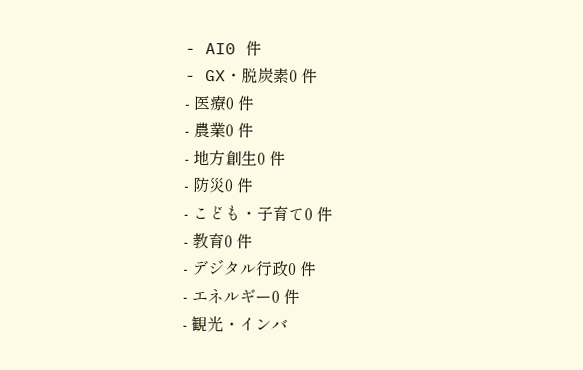- AI0 件
- GX・脱炭素0 件
- 医療0 件
- 農業0 件
- 地方創生0 件
- 防災0 件
- こども・子育て0 件
- 教育0 件
- デジタル行政0 件
- エネルギー0 件
- 観光・インバ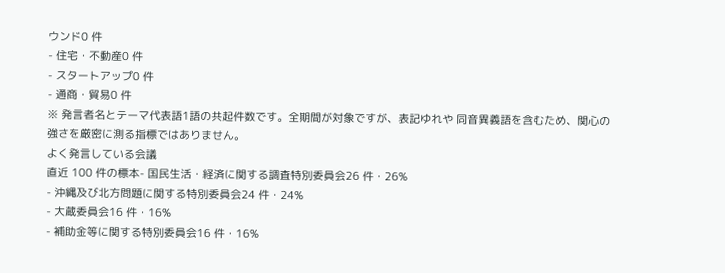ウンド0 件
- 住宅・不動産0 件
- スタートアップ0 件
- 通商・貿易0 件
※ 発言者名とテーマ代表語1語の共起件数です。全期間が対象ですが、表記ゆれや 同音異義語を含むため、関心の強さを厳密に測る指標ではありません。
よく発言している会議
直近 100 件の標本- 国民生活・経済に関する調査特別委員会26 件・26%
- 沖縄及び北方問題に関する特別委員会24 件・24%
- 大蔵委員会16 件・16%
- 補助金等に関する特別委員会16 件・16%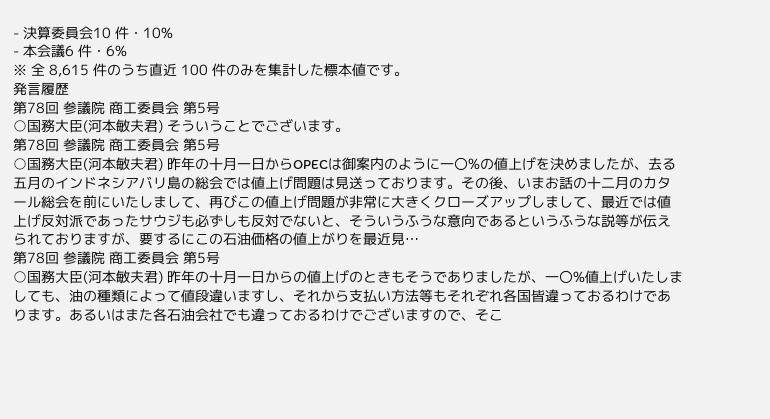- 決算委員会10 件・10%
- 本会議6 件・6%
※ 全 8,615 件のうち直近 100 件のみを集計した標本値です。
発言履歴
第78回 参議院 商工委員会 第5号
○国務大臣(河本敏夫君) そういうことでございます。
第78回 参議院 商工委員会 第5号
○国務大臣(河本敏夫君) 昨年の十月一日からOPECは御案内のように一〇%の値上げを決めましたが、去る五月のインドネシアバリ島の総会では値上げ問題は見送っております。その後、いまお話の十二月のカタール総会を前にいたしまして、再びこの値上げ問題が非常に大きくクローズアップしまして、最近では値上げ反対派であったサウジも必ずしも反対でないと、そういうふうな意向であるというふうな説等が伝えられておりますが、要するにこの石油価格の値上がりを最近見…
第78回 参議院 商工委員会 第5号
○国務大臣(河本敏夫君) 昨年の十月一日からの値上げのときもそうでありましたが、一〇%値上げいたしましても、油の種類によって値段違いますし、それから支払い方法等もそれぞれ各国皆違っておるわけであります。あるいはまた各石油会社でも違っておるわけでございますので、そこ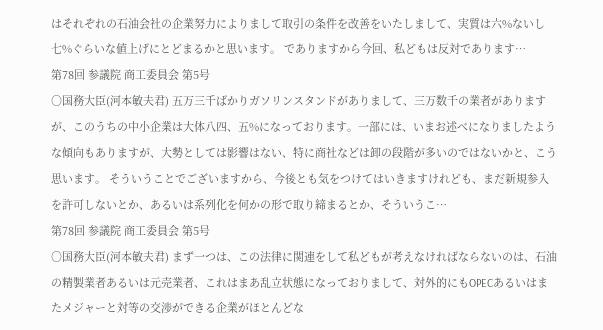はそれぞれの石油会社の企業努力によりまして取引の条件を改善をいたしまして、実質は六%ないし七%ぐらいな値上げにとどまるかと思います。 でありますから今回、私どもは反対であります…
第78回 参議院 商工委員会 第5号
○国務大臣(河本敏夫君) 五万三千ばかりガソリンスタンドがありまして、三万数千の業者がありますが、このうちの中小企業は大体八四、五%になっております。一部には、いまお述べになりましたような傾向もありますが、大勢としては影響はない、特に商社などは卸の段階が多いのではないかと、こう思います。 そういうことでございますから、今後とも気をつけてはいきますけれども、まだ新規参入を許可しないとか、あるいは系列化を何かの形で取り締まるとか、そういうこ…
第78回 参議院 商工委員会 第5号
○国務大臣(河本敏夫君) まず一つは、この法律に関連をして私どもが考えなければならないのは、石油の精製業者あるいは元売業者、これはまあ乱立状態になっておりまして、対外的にもOPECあるいはまたメジャーと対等の交渉ができる企業がほとんどな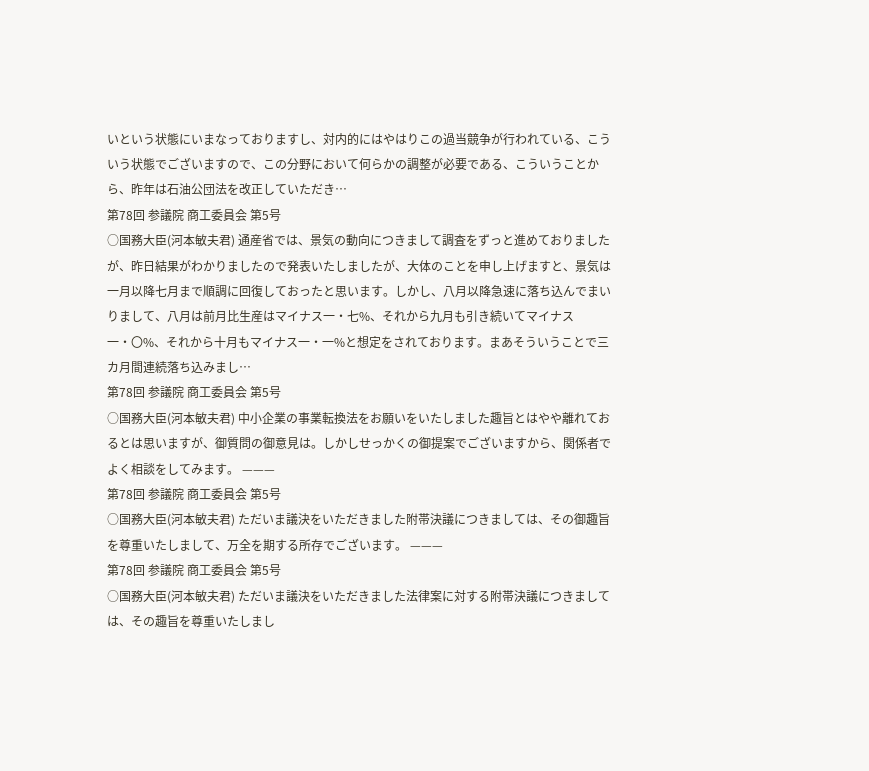いという状態にいまなっておりますし、対内的にはやはりこの過当競争が行われている、こういう状態でございますので、この分野において何らかの調整が必要である、こういうことから、昨年は石油公団法を改正していただき…
第78回 参議院 商工委員会 第5号
○国務大臣(河本敏夫君) 通産省では、景気の動向につきまして調査をずっと進めておりましたが、昨日結果がわかりましたので発表いたしましたが、大体のことを申し上げますと、景気は一月以降七月まで順調に回復しておったと思います。しかし、八月以降急速に落ち込んでまいりまして、八月は前月比生産はマイナス一・七%、それから九月も引き続いてマイナス一・〇%、それから十月もマイナス一・一%と想定をされております。まあそういうことで三カ月間連続落ち込みまし…
第78回 参議院 商工委員会 第5号
○国務大臣(河本敏夫君) 中小企業の事業転換法をお願いをいたしました趣旨とはやや離れておるとは思いますが、御質問の御意見は。しかしせっかくの御提案でございますから、関係者でよく相談をしてみます。 ———
第78回 参議院 商工委員会 第5号
○国務大臣(河本敏夫君) ただいま議決をいただきました附帯決議につきましては、その御趣旨を尊重いたしまして、万全を期する所存でございます。 ———
第78回 参議院 商工委員会 第5号
○国務大臣(河本敏夫君) ただいま議決をいただきました法律案に対する附帯決議につきましては、その趣旨を尊重いたしまし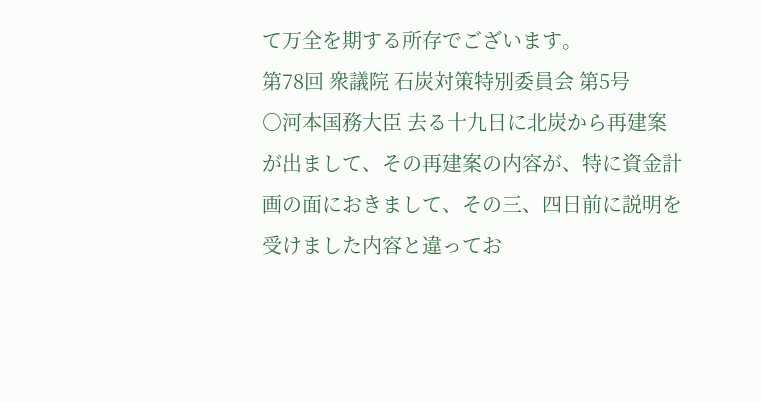て万全を期する所存でございます。
第78回 衆議院 石炭対策特別委員会 第5号
○河本国務大臣 去る十九日に北炭から再建案が出まして、その再建案の内容が、特に資金計画の面におきまして、その三、四日前に説明を受けました内容と違ってお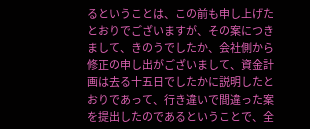るということは、この前も申し上げたとおりでございますが、その案につきまして、きのうでしたか、会社側から修正の申し出がございまして、資金計画は去る十五日でしたかに説明したとおりであって、行き違いで間違った案を提出したのであるということで、全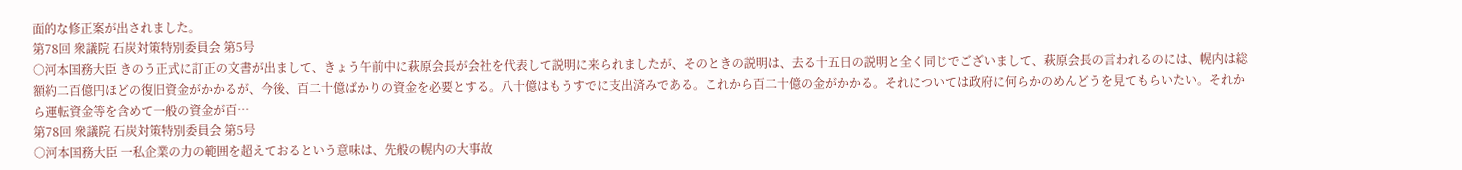面的な修正案が出されました。
第78回 衆議院 石炭対策特別委員会 第5号
○河本国務大臣 きのう正式に訂正の文書が出まして、きょう午前中に萩原会長が会社を代表して説明に来られましたが、そのときの説明は、去る十五日の説明と全く同じでございまして、萩原会長の言われるのには、幌内は総額約二百億円ほどの復旧資金がかかるが、今後、百二十億ばかりの資金を必要とする。八十億はもうすでに支出済みである。これから百二十億の金がかかる。それについては政府に何らかのめんどうを見てもらいたい。それから運転資金等を含めて一般の資金が百…
第78回 衆議院 石炭対策特別委員会 第5号
○河本国務大臣 一私企業の力の範囲を超えておるという意味は、先般の幌内の大事故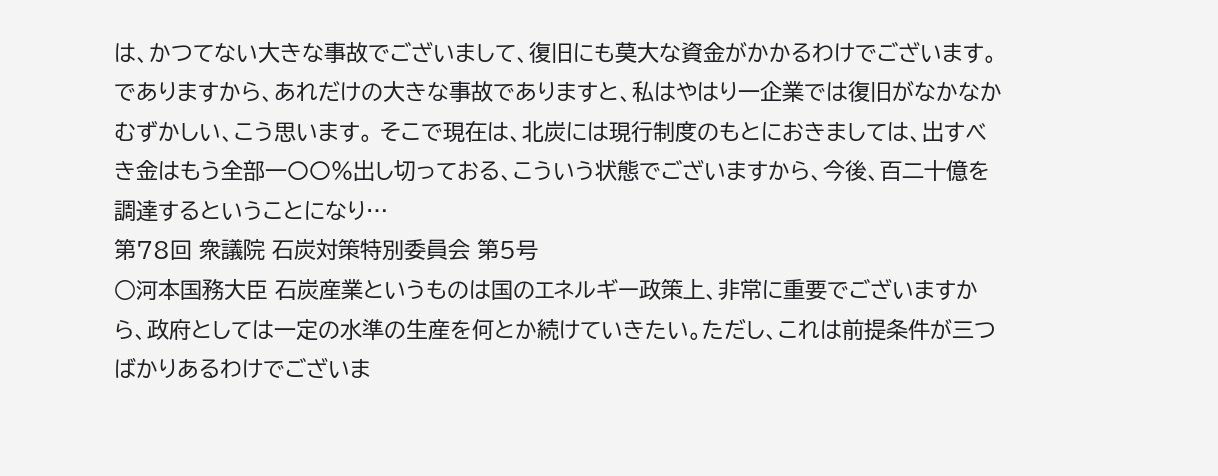は、かつてない大きな事故でございまして、復旧にも莫大な資金がかかるわけでございます。でありますから、あれだけの大きな事故でありますと、私はやはり一企業では復旧がなかなかむずかしい、こう思います。 そこで現在は、北炭には現行制度のもとにおきましては、出すべき金はもう全部一〇〇%出し切っておる、こういう状態でございますから、今後、百二十億を調達するということになり…
第78回 衆議院 石炭対策特別委員会 第5号
○河本国務大臣 石炭産業というものは国のエネルギー政策上、非常に重要でございますから、政府としては一定の水準の生産を何とか続けていきたい。ただし、これは前提条件が三つばかりあるわけでございま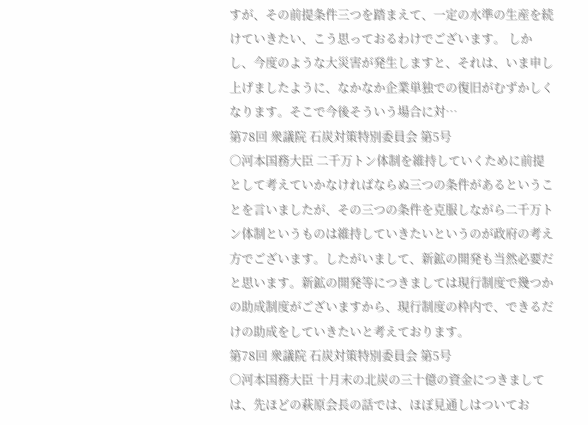すが、その前提条件三つを踏まえて、一定の水準の生産を続けていきたい、こう思っておるわけでございます。 しかし、今度のような大災害が発生しますと、それは、いま申し上げましたように、なかなか企業単独での復旧がむずかしくなります。そこで今後そういう場合に対…
第78回 衆議院 石炭対策特別委員会 第5号
○河本国務大臣 二千万トン体制を維持していくために前提として考えていかなければならぬ三つの条件があるということを言いましたが、その三つの条件を克服しながら二千万トン体制というものは維持していきたいというのが政府の考え方でございます。したがいまして、新鉱の開発も当然必要だと思います。新鉱の開発等につきましては現行制度で幾つかの助成制度がございますから、現行制度の枠内で、できるだけの助成をしていきたいと考えております。
第78回 衆議院 石炭対策特別委員会 第5号
○河本国務大臣 十月末の北炭の三十億の資金につきましては、先ほどの萩原会長の話では、ほぼ見通しはついてお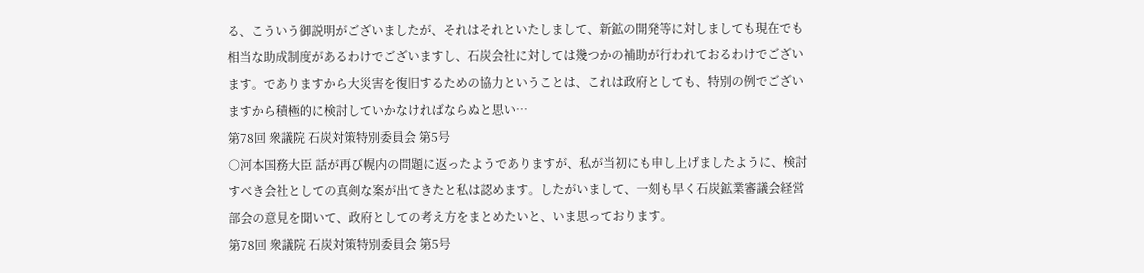る、こういう御説明がございましたが、それはそれといたしまして、新鉱の開発等に対しましても現在でも相当な助成制度があるわけでございますし、石炭会社に対しては幾つかの補助が行われておるわけでございます。でありますから大災害を復旧するための協力ということは、これは政府としても、特別の例でございますから積極的に検討していかなければならぬと思い…
第78回 衆議院 石炭対策特別委員会 第5号
○河本国務大臣 話が再び幌内の問題に返ったようでありますが、私が当初にも申し上げましたように、検討すべき会社としての真剣な案が出てきたと私は認めます。したがいまして、一刻も早く石炭鉱業審議会経営部会の意見を聞いて、政府としての考え方をまとめたいと、いま思っております。
第78回 衆議院 石炭対策特別委員会 第5号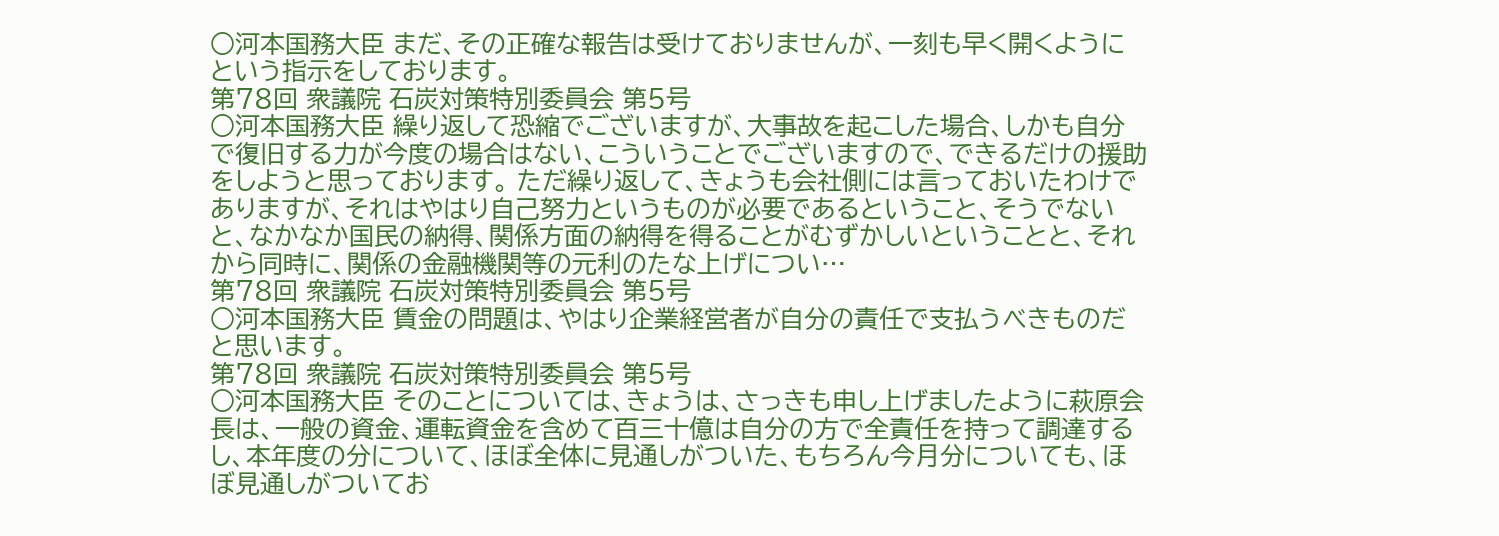○河本国務大臣 まだ、その正確な報告は受けておりませんが、一刻も早く開くようにという指示をしております。
第78回 衆議院 石炭対策特別委員会 第5号
○河本国務大臣 繰り返して恐縮でございますが、大事故を起こした場合、しかも自分で復旧する力が今度の場合はない、こういうことでございますので、できるだけの援助をしようと思っております。 ただ繰り返して、きょうも会社側には言っておいたわけでありますが、それはやはり自己努力というものが必要であるということ、そうでないと、なかなか国民の納得、関係方面の納得を得ることがむずかしいということと、それから同時に、関係の金融機関等の元利のたな上げについ…
第78回 衆議院 石炭対策特別委員会 第5号
○河本国務大臣 賃金の問題は、やはり企業経営者が自分の責任で支払うべきものだと思います。
第78回 衆議院 石炭対策特別委員会 第5号
○河本国務大臣 そのことについては、きょうは、さっきも申し上げましたように萩原会長は、一般の資金、運転資金を含めて百三十億は自分の方で全責任を持って調達するし、本年度の分について、ほぼ全体に見通しがついた、もちろん今月分についても、ほぼ見通しがついてお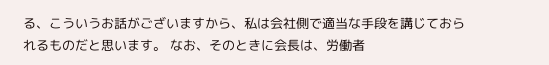る、こういうお話がございますから、私は会社側で適当な手段を講じておられるものだと思います。 なお、そのときに会長は、労働者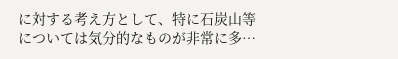に対する考え方として、特に石炭山等については気分的なものが非常に多…